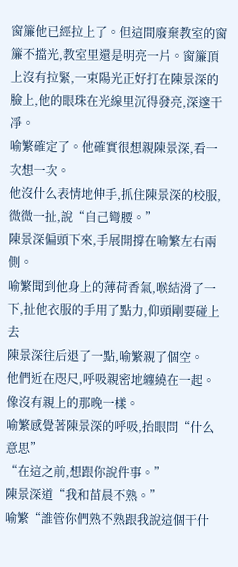窗簾他已經拉上了。但這間廢棄教室的窗簾不擋光,教室里還是明亮一片。窗簾頂上沒有拉緊,一束陽光正好打在陳景深的臉上,他的眼珠在光線里沉得發亮,深邃干凈。
喻繁確定了。他確實很想親陳景深,看一次想一次。
他沒什么表情地伸手,抓住陳景深的校服,微微一扯,說“自己彎腰。”
陳景深偏頭下來,手展開撐在喻繁左右兩側。
喻繁聞到他身上的薄荷香氣,喉結滑了一下,扯他衣服的手用了點力,仰頭剛要碰上去
陳景深往后退了一點,喻繁親了個空。
他們近在咫尺,呼吸親密地纏繞在一起。像沒有親上的那晚一樣。
喻繁感覺著陳景深的呼吸,抬眼問“什么意思”
“在這之前,想跟你說件事。”
陳景深道“我和苗晨不熟。”
喻繁“誰管你們熟不熟跟我說這個干什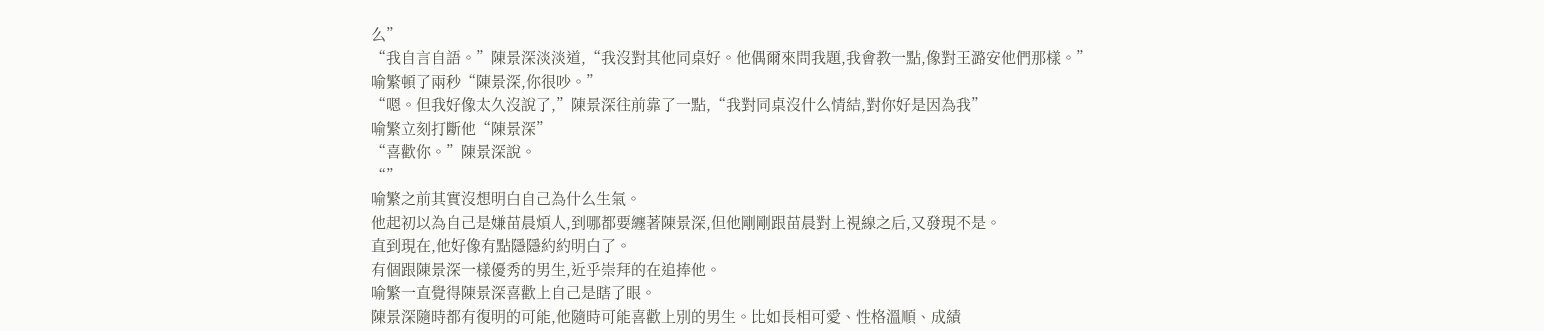么”
“我自言自語。”陳景深淡淡道,“我沒對其他同桌好。他偶爾來問我題,我會教一點,像對王潞安他們那樣。”
喻繁頓了兩秒“陳景深,你很吵。”
“嗯。但我好像太久沒說了,”陳景深往前靠了一點,“我對同桌沒什么情結,對你好是因為我”
喻繁立刻打斷他“陳景深”
“喜歡你。”陳景深說。
“”
喻繁之前其實沒想明白自己為什么生氣。
他起初以為自己是嫌苗晨煩人,到哪都要纏著陳景深,但他剛剛跟苗晨對上視線之后,又發現不是。
直到現在,他好像有點隱隱約約明白了。
有個跟陳景深一樣優秀的男生,近乎崇拜的在追捧他。
喻繁一直覺得陳景深喜歡上自己是瞎了眼。
陳景深隨時都有復明的可能,他隨時可能喜歡上別的男生。比如長相可愛、性格溫順、成績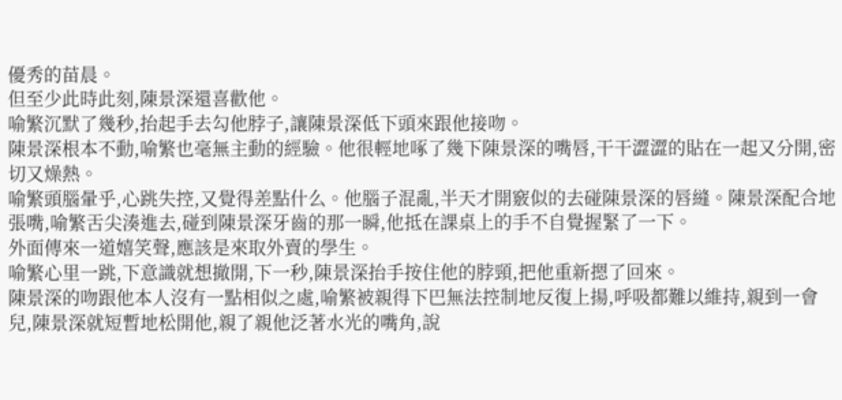優秀的苗晨。
但至少此時此刻,陳景深還喜歡他。
喻繁沉默了幾秒,抬起手去勾他脖子,讓陳景深低下頭來跟他接吻。
陳景深根本不動,喻繁也毫無主動的經驗。他很輕地啄了幾下陳景深的嘴唇,干干澀澀的貼在一起又分開,密切又燥熱。
喻繁頭腦暈乎,心跳失控,又覺得差點什么。他腦子混亂,半天才開竅似的去碰陳景深的唇縫。陳景深配合地張嘴,喻繁舌尖湊進去,碰到陳景深牙齒的那一瞬,他抵在課桌上的手不自覺握緊了一下。
外面傳來一道嬉笑聲,應該是來取外賣的學生。
喻繁心里一跳,下意識就想撤開,下一秒,陳景深抬手按住他的脖頸,把他重新摁了回來。
陳景深的吻跟他本人沒有一點相似之處,喻繁被親得下巴無法控制地反復上揚,呼吸都難以維持,親到一會兒,陳景深就短暫地松開他,親了親他泛著水光的嘴角,說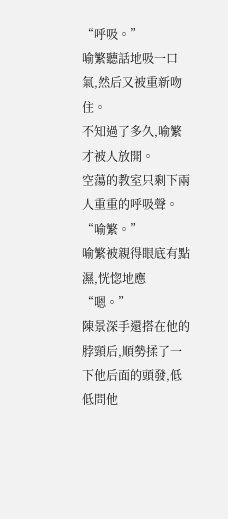“呼吸。”
喻繁聽話地吸一口氣,然后又被重新吻住。
不知過了多久,喻繁才被人放開。
空蕩的教室只剩下兩人重重的呼吸聲。
“喻繁。”
喻繁被親得眼底有點濕,恍惚地應“嗯。”
陳景深手還搭在他的脖頸后,順勢揉了一下他后面的頭發,低低問他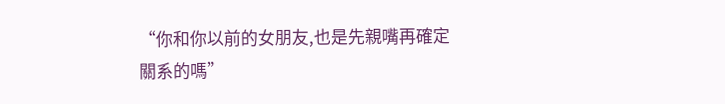“你和你以前的女朋友,也是先親嘴再確定關系的嗎”